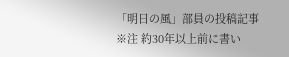「明日の風」部員の投稿記事
※注 約30年以上前に書い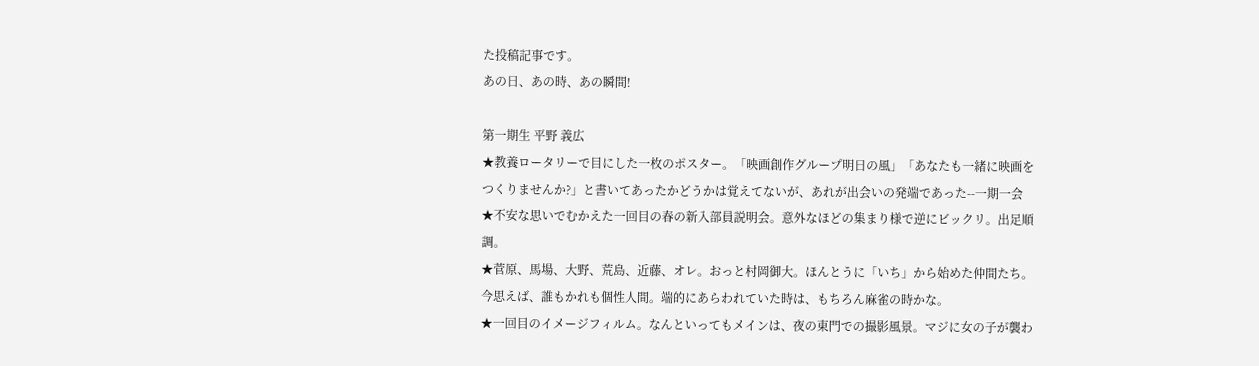た投稿記事です。
あの日、あの時、あの瞬間!

第一期生 平野 義広
★教養ロータリーで目にした一枚のポスター。「映画創作グループ明日の風」「あなたも一緒に映画をつくりませんか?」と書いてあったかどうかは覚えてないが、あれが出会いの発端であった--一期一会
★不安な思いでむかえた一回目の春の新入部員説明会。意外なほどの集まり様で逆にビックリ。出足順調。
★菅原、馬場、大野、荒島、近藤、オレ。おっと村岡御大。ほんとうに「いち」から始めた仲間たち。今思えば、誰もかれも個性人間。端的にあらわれていた時は、もちろん麻雀の時かな。
★一回目のイメージフィルム。なんといってもメインは、夜の東門での撮影風景。マジに女の子が襲わ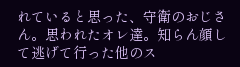れていると思った、守衛のおじさん。思われたオレ達。知らん顔して逃げて行った他のス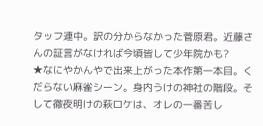タッフ連中。訳の分からなかった菅原君。近藤さんの証言がなければ今頃皆して少年院かも?
★なにやかんやで出来上がった本作第一本目。くだらない麻雀シーン。身内うけの神社の階段。そして徹夜明けの萩ロケは、オレの一番苦し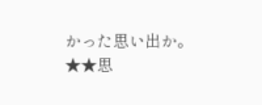かった思い出か。
★★思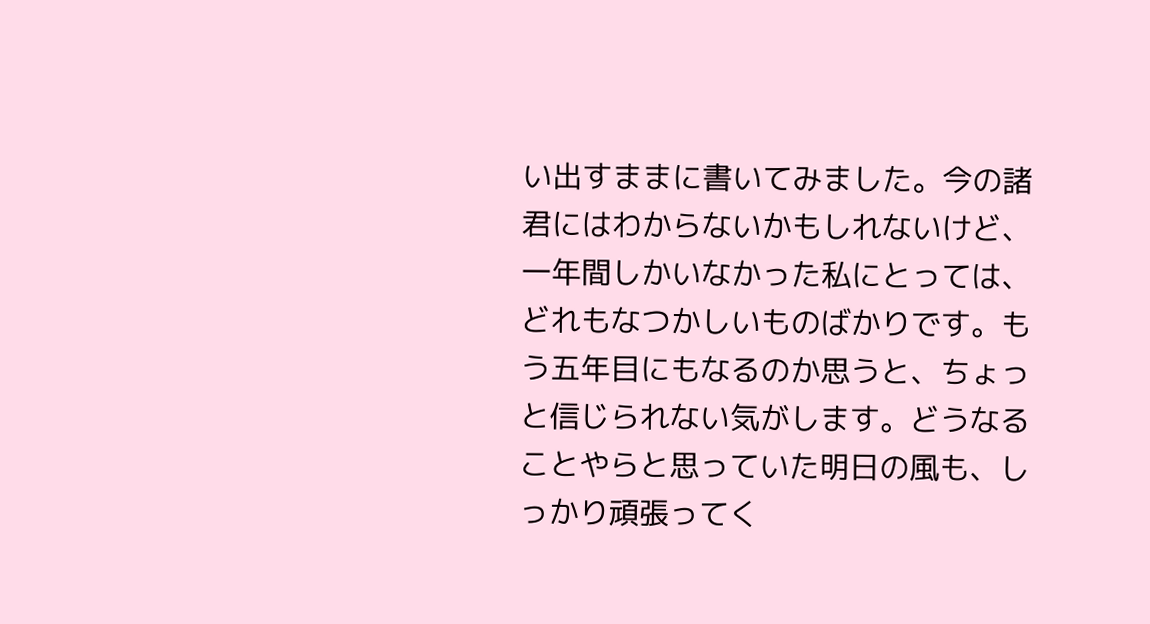い出すままに書いてみました。今の諸君にはわからないかもしれないけど、一年間しかいなかった私にとっては、どれもなつかしいものばかりです。もう五年目にもなるのか思うと、ちょっと信じられない気がします。どうなることやらと思っていた明日の風も、しっかり頑張ってく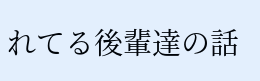れてる後輩達の話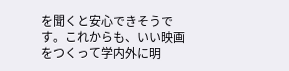を聞くと安心できそうです。これからも、いい映画をつくって学内外に明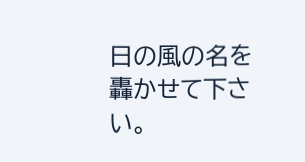日の風の名を轟かせて下さい。